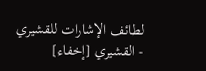لطائف الإشارات للقشيري - القشيري [إخفاء]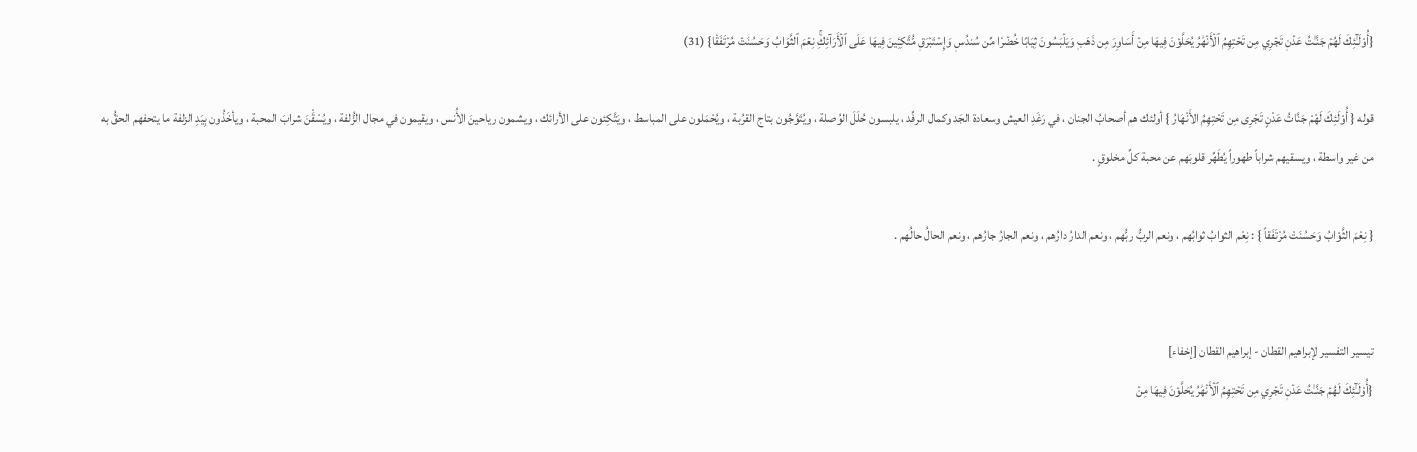{أُوْلَـٰٓئِكَ لَهُمۡ جَنَّـٰتُ عَدۡنٖ تَجۡرِي مِن تَحۡتِهِمُ ٱلۡأَنۡهَٰرُ يُحَلَّوۡنَ فِيهَا مِنۡ أَسَاوِرَ مِن ذَهَبٖ وَيَلۡبَسُونَ ثِيَابًا خُضۡرٗا مِّن سُندُسٖ وَإِسۡتَبۡرَقٖ مُّتَّكِـِٔينَ فِيهَا عَلَى ٱلۡأَرَآئِكِۚ نِعۡمَ ٱلثَّوَابُ وَحَسُنَتۡ مُرۡتَفَقٗا} (31)

قوله { أُوْلَئِكَ لَهْمْ جَنَّاتُ عَدْنٍ تَجْرِى مِن تَحْتِهِمُ الأَنْهَارُ } أولئك هم أصحابُ الجنان ، في رَغَدِ العيش وسعادة الجَد وكمال الرفِّد ، يلبسون حُلَلَ الوُصلة ، ويُتَوَّجُون بتاج القرُبة ، ويُحْمَلون على المباسط ، ويَتَّكِئون على الأرائك ، ويشمون رياحينَ الأُنس ، ويقيمون في مجال الزُّلفة ، ويُسْقَْنَ شرابَ المحبة ، ويأخَذُون بِيَدِ الزلفة ما يتحفهم الحقُّ به من غير واسطة ، ويسقيهم شراباً طهوراً يُطَهِّر قلوبَهم عن محبة كلِّ مخلوقٍ .

{ نِعْمَ الثَّوْابُ وَحَسُنَتْ مُرْتَفَقاً } : نِعْم الثوابُ ثوابُهم ، ونعم الربُّ ربُّهم ، ونعم الدارُ دارُهم ، ونعم الجارُ جارُهم ، ونعم الحالُ حالُهم .


تيسير التفسير لإبراهيم القطان - إبراهيم القطان [إخفاء]
{أُوْلَـٰٓئِكَ لَهُمۡ جَنَّـٰتُ عَدۡنٖ تَجۡرِي مِن تَحۡتِهِمُ ٱلۡأَنۡهَٰرُ يُحَلَّوۡنَ فِيهَا مِنۡ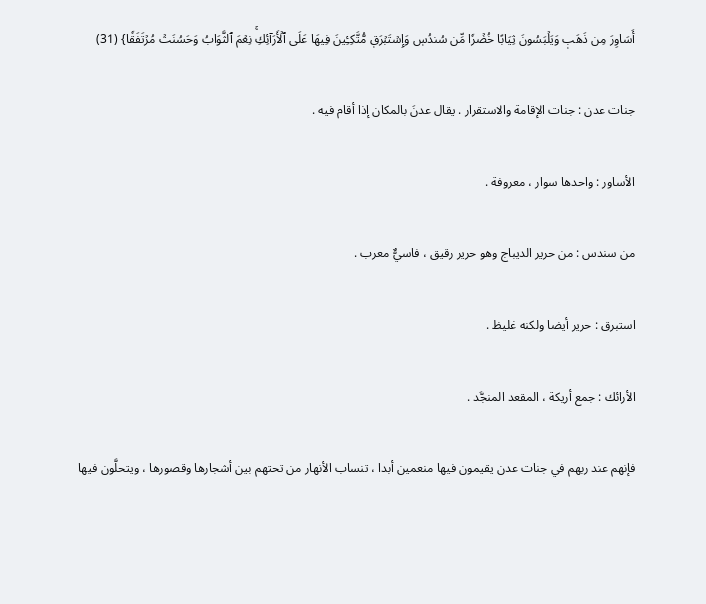أَسَاوِرَ مِن ذَهَبٖ وَيَلۡبَسُونَ ثِيَابًا خُضۡرٗا مِّن سُندُسٖ وَإِسۡتَبۡرَقٖ مُّتَّكِـِٔينَ فِيهَا عَلَى ٱلۡأَرَآئِكِۚ نِعۡمَ ٱلثَّوَابُ وَحَسُنَتۡ مُرۡتَفَقٗا} (31)

جنات عدن : جنات الإقامة والاستقرار . يقال عدنَ بالمكان إذا أقام فيه .

الأساور : واحدها سوار ، معروفة .

من سندس : من حرير الديباج وهو حرير رقيق ، فاسيٌّ معرب .

استبرق : حرير أيضا ولكنه غليظ .

الأرائك : جمع أريكة ، المقعد المنجَّد .

فإنهم عند ربهم في جنات عدن يقيمون فيها منعمين أبدا ، تنساب الأنهار من تحتهم بين أشجارها وقصورها ، ويتحلَّون فيها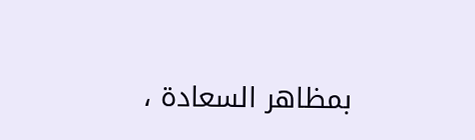بمظاهر السعادة ،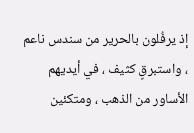إذ يرفُلون بالحرير من سندس ناعم ، واستبرقٍ كثيف ، في أيديهم الأساور من الذهب ، ومتكئين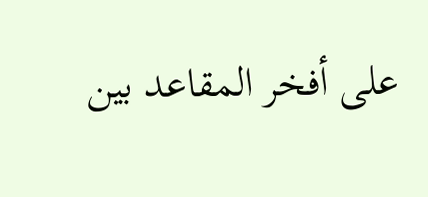على أفخر المقاعد بين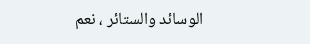الوسائد والستائر ، نعم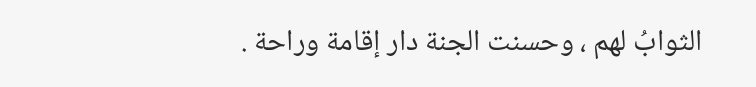الثوابُ لهم ، وحسنت الجنة دار إقامة وراحة .